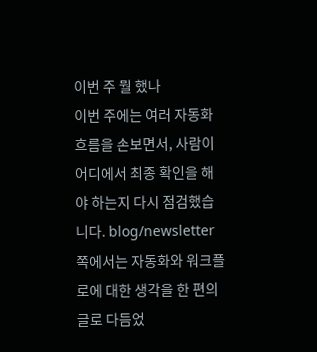이번 주 뭘 했나
이번 주에는 여러 자동화 흐름을 손보면서, 사람이 어디에서 최종 확인을 해야 하는지 다시 점검했습니다. blog/newsletter 쪽에서는 자동화와 워크플로에 대한 생각을 한 편의 글로 다듬었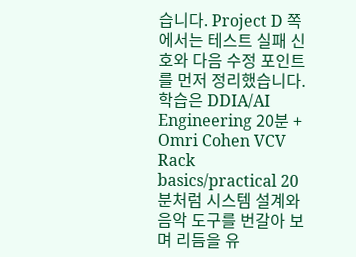습니다. Project D 쪽에서는 테스트 실패 신호와 다음 수정 포인트를 먼저 정리했습니다. 학습은 DDIA/AI Engineering 20분 + Omri Cohen VCV Rack basics/practical 20분처럼 시스템 설계와 음악 도구를 번갈아 보며 리듬을 유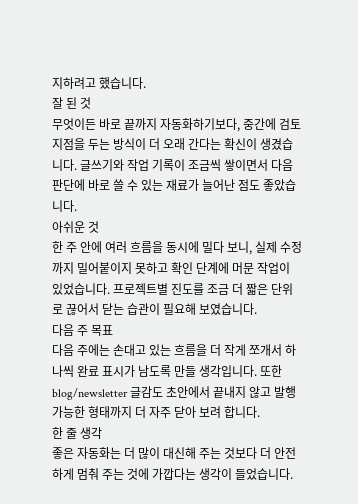지하려고 했습니다.
잘 된 것
무엇이든 바로 끝까지 자동화하기보다, 중간에 검토 지점을 두는 방식이 더 오래 간다는 확신이 생겼습니다. 글쓰기와 작업 기록이 조금씩 쌓이면서 다음 판단에 바로 쓸 수 있는 재료가 늘어난 점도 좋았습니다.
아쉬운 것
한 주 안에 여러 흐름을 동시에 밀다 보니, 실제 수정까지 밀어붙이지 못하고 확인 단계에 머문 작업이 있었습니다. 프로젝트별 진도를 조금 더 짧은 단위로 끊어서 닫는 습관이 필요해 보였습니다.
다음 주 목표
다음 주에는 손대고 있는 흐름을 더 작게 쪼개서 하나씩 완료 표시가 남도록 만들 생각입니다. 또한 blog/newsletter 글감도 초안에서 끝내지 않고 발행 가능한 형태까지 더 자주 닫아 보려 합니다.
한 줄 생각
좋은 자동화는 더 많이 대신해 주는 것보다 더 안전하게 멈춰 주는 것에 가깝다는 생각이 들었습니다.